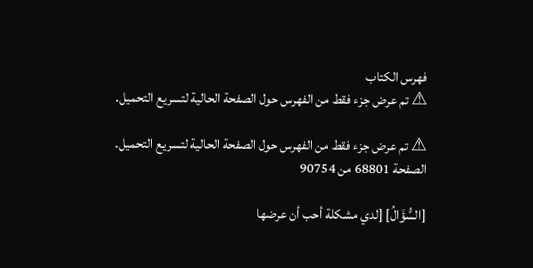فهرس الكتاب
⚠ تم عرض جزء فقط من الفهرس حول الصفحة الحالية لتسريع التحميل.

⚠ تم عرض جزء فقط من الفهرس حول الصفحة الحالية لتسريع التحميل.
الصفحة 68801 من 90754

[السُّؤَالُ] [لدي مشكلة أحب أن عرضها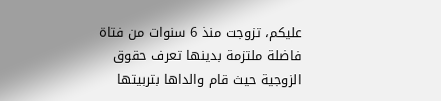عليكم، تزوجت منذ 6 سنوات من فتاة فاضلة ملتزمة بدينها تعرف حقوق الزوجية حيث قام والداها بتربيتها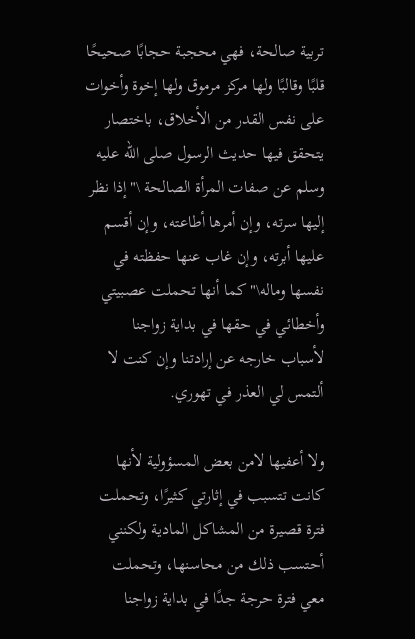تربية صالحة، فهي محجبة حجابًا صحيحًا قلبًا وقالبًا ولها مركز مرموق ولها إخوة وأخوات على نفس القدر من الأخلاق، باختصار يتحقق فيها حديث الرسول صلى الله عليه وسلم عن صفات المرأة الصالحة \"إذا نظر إليها سرته، وإن أمرها أطاعته، وإن أقسم عليها أبرته، وإن غاب عنها حفظته في نفسها وماله\"كما أنها تحملت عصبيتي وأخطائي في حقها في بداية زواجنا لأسباب خارجه عن إرادتنا وإن كنت لا ألتمس لي العذر في تهوري.

ولا أعفيها لامن بعض المسؤولية لأنها كانت تتسبب في إثارتي كثيرًا، وتحملت فترة قصيرة من المشاكل المادية ولكنني أحتسب ذلك من محاسنها، وتحملت معي فترة حرجة جدًا في بداية زواجنا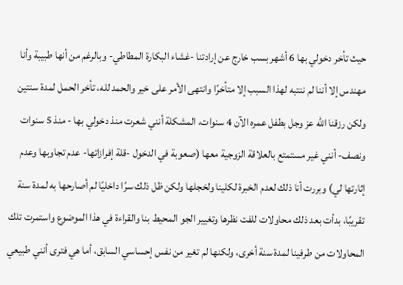حيث تأخر دخولي بها 6 أشهر بسب خارج عن إرادتنا -غشاء البكارة المطاطي- وبالرغم من أنها طبيبة وأنا مهندس إلا أننا لم ننتبه لهذا السبب إلا متأخرًا وانتهى الأمر على خير والحمد لله، تأخر الحمل لمدة سنتين ولكن رزقنا الله عز وجل بطفل عمره الآن 4 سنوات، المشكلة أنني شعرت منذ دخولي بها - منذ 5 سنوات ونصف- أنني غير مستمتع بالعلاقة الزوجية معها (صعوبة في الدخول -قلة إفرازاتها- عدم تجاوبها وعدم إثارتها لي) وبررت أنا ذلك لعدم الخبرة لكلينا ولخجلها ولكن ظل ذلك سرًا داخليًا لم أصارحها به لمدة سنة تقريبًا، بدأت بعد ذلك محاولات للفت نظرها وتغيير الجو المحيط بنا والقراءة في هذا الموضوع واستمرت تلك المحاولات من طرفينا لمدة سنة أخرى، ولكنها لم تغير من نفس إحساسي السابق، أما هي فترى أنني طبيعي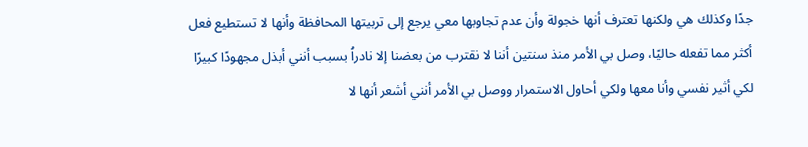جدًا وكذلك هي ولكنها تعترف أنها خجولة وأن عدم تجاوبها معي يرجع إلى تربيتها المحافظة وأنها لا تستطيع فعل أكثر مما تفعله حاليًا، وصل بي الأمر منذ سنتين أننا لا نقترب من بعضنا إلا نادراُ بسبب أنني أبذل مجهودًا كبيرًا لكي أثير نفسي وأنا معها ولكي أحاول الاستمرار ووصل بي الأمر أنني أشعر أنها لا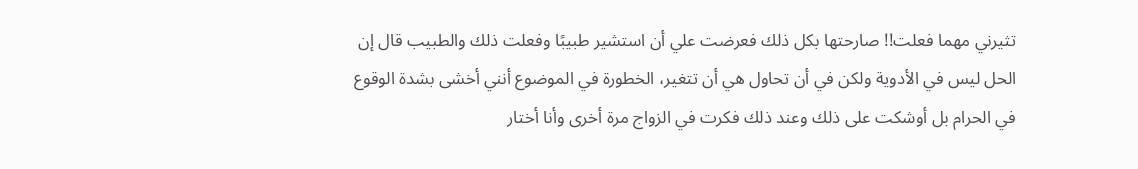تثيرني مهما فعلت!! صارحتها بكل ذلك فعرضت علي أن استشير طبيبًا وفعلت ذلك والطبيب قال إن الحل ليس في الأدوية ولكن في أن تحاول هي أن تتغير، الخطورة في الموضوع أنني أخشى بشدة الوقوع في الحرام بل أوشكت على ذلك وعند ذلك فكرت في الزواج مرة أخرى وأنا أختار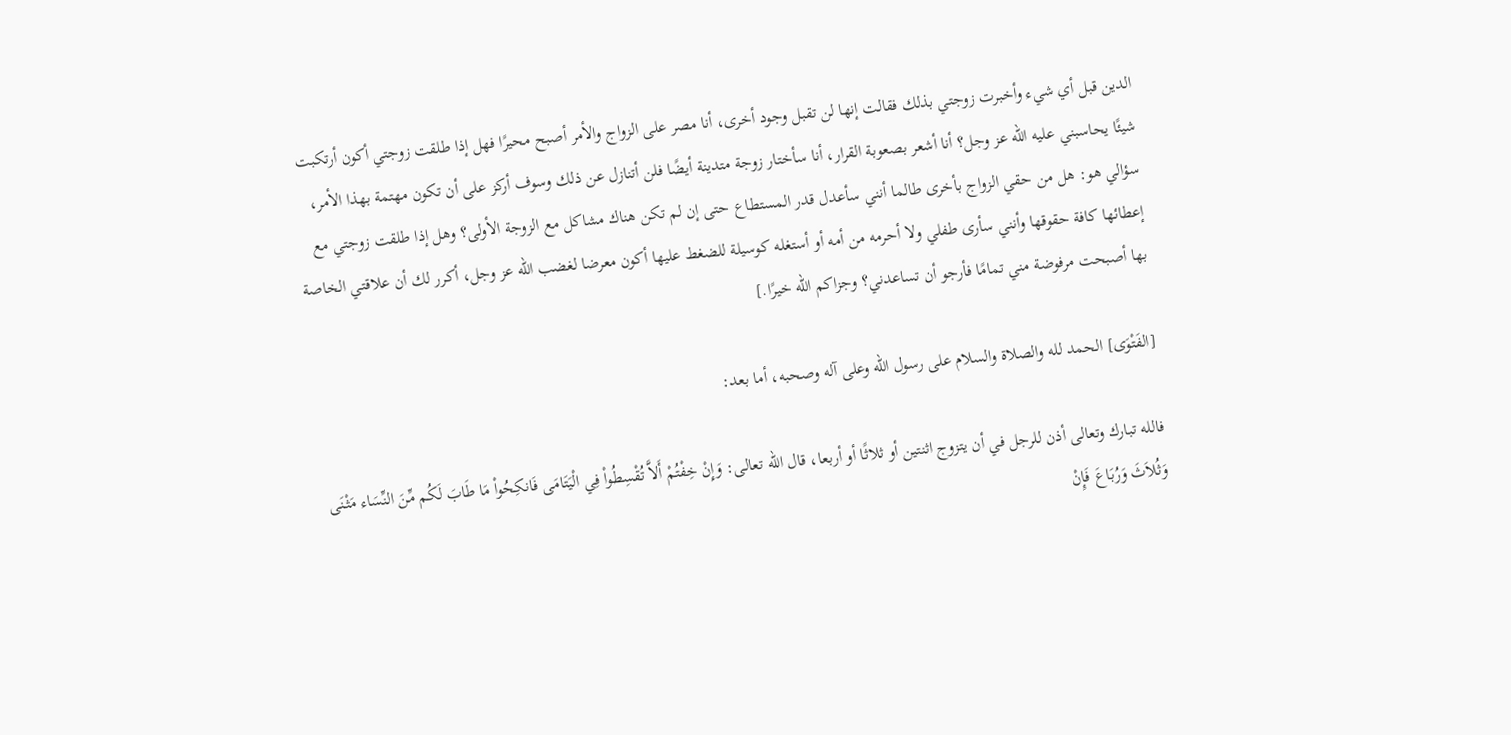الدين قبل أي شيء وأخبرت زوجتي بذلك فقالت إنها لن تقبل وجود أخرى، أنا مصر على الزواج والأمر أصبح محيرًا فهل إذا طلقت زوجتي أكون أرتكبت شيئًا يحاسبني عليه الله عز وجل؟ أنا أشعر بصعوبة القرار، أنا سأختار زوجة متدينة أيضًا فلن أتنازل عن ذلك وسوف أركز على أن تكون مهتمة بهذا الأمر، سؤالي هو: هل من حقي الزواج بأخرى طالما أنني سأعدل قدر المستطاع حتى إن لم تكن هناك مشاكل مع الزوجة الأولى؟ وهل إذا طلقت زوجتي مع إعطائها كافة حقوقها وأنني سأرى طفلي ولا أحرمه من أمه أو أستغله كوسيلة للضغط عليها أكون معرضا لغضب الله عز وجل، أكرر لك أن علاقتي الخاصة بها أصبحت مرفوضة مني تمامًا فأرجو أن تساعدني؟ وجزاكم الله خيرًا.]

[الفَتْوَى] الحمد لله والصلاة والسلام على رسول الله وعلى آله وصحبه، أما بعد:

فالله تبارك وتعالى أذن للرجل في أن يتزوج اثنتين أو ثلاثًا أو أربعا، قال الله تعالى: وَإِنْ خِفْتُمْ أَلاَّ تُقْسِطُواْ فِي الْيَتَامَى فَانكِحُواْ مَا طَابَ لَكُم مِّنَ النِّسَاء مَثْنَى وَثُلاَثَ وَرُبَاعَ فَإِنْ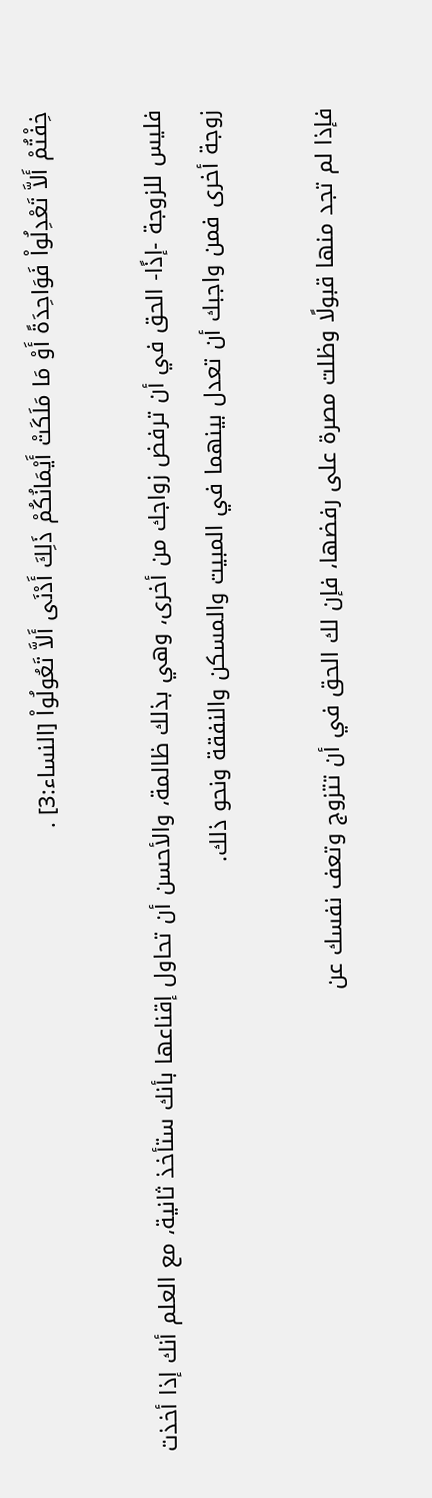خِفْتُمْ أَلاَّ تَعْدِلُواْ فَوَاحِدَةً أَوْ مَا مَلَكَتْ أَيْمَانُكُمْ ذَلِكَ أَدْنَى أَلاَّ تَعُولُواْ [النساء:3] .

فليس للزوجة -إذًا- الحق في أن ترفض زواجك من أخرى، وهي بذلك ظالمة، والأحسن أن تحاول إقناعها بأنك ستأخذ ثانية، مع العلم أنك إذا أخذت زوجة أخرى فمن واجبك أن تعدل بينهما في المبيت والمسكن والنفقة ونحو ذلك.

فإذا لم تجد منها قبولًا وظلت مصرة على رفضها، فإن لك الحق في أن تتزوج وتعف نفسك عن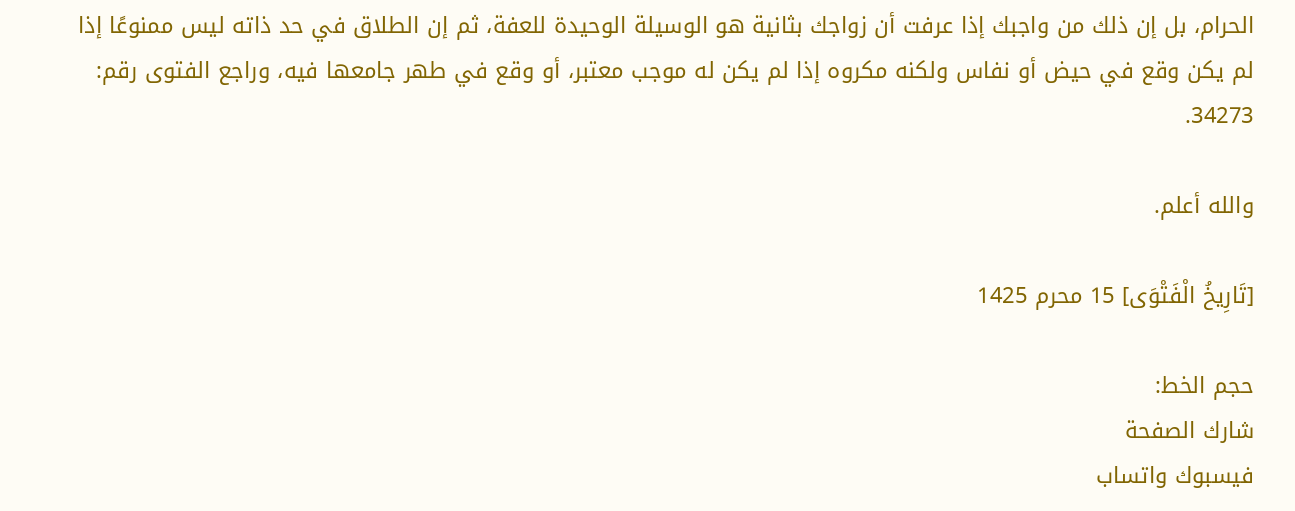الحرام، بل إن ذلك من واجبك إذا عرفت أن زواجك بثانية هو الوسيلة الوحيدة للعفة، ثم إن الطلاق في حد ذاته ليس ممنوعًا إذا لم يكن وقع في حيض أو نفاس ولكنه مكروه إذا لم يكن له موجب معتبر، أو وقع في طهر جامعها فيه، وراجع الفتوى رقم: 34273.

والله أعلم.

[تَارِيخُ الْفَتْوَى] 15 محرم 1425

حجم الخط:
شارك الصفحة
فيسبوك واتساب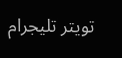تويتر تليجرام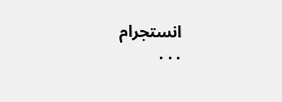انستجرام
. . .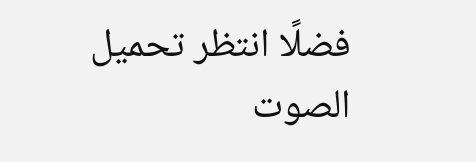فضلًا انتظر تحميل الصوت